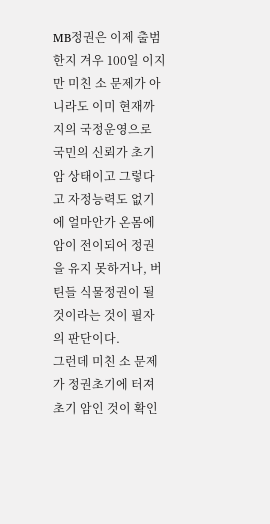MB정권은 이제 출범한지 겨우 100일 이지만 미친 소 문제가 아니라도 이미 현재까지의 국정운영으로 국민의 신뢰가 초기 암 상태이고 그렇다고 자정능력도 없기에 얼마안가 온몸에 암이 전이되어 정권을 유지 못하거나, 버틴들 식물정권이 될 것이라는 것이 필자의 판단이다.
그런데 미친 소 문제가 정권초기에 터져 초기 암인 것이 확인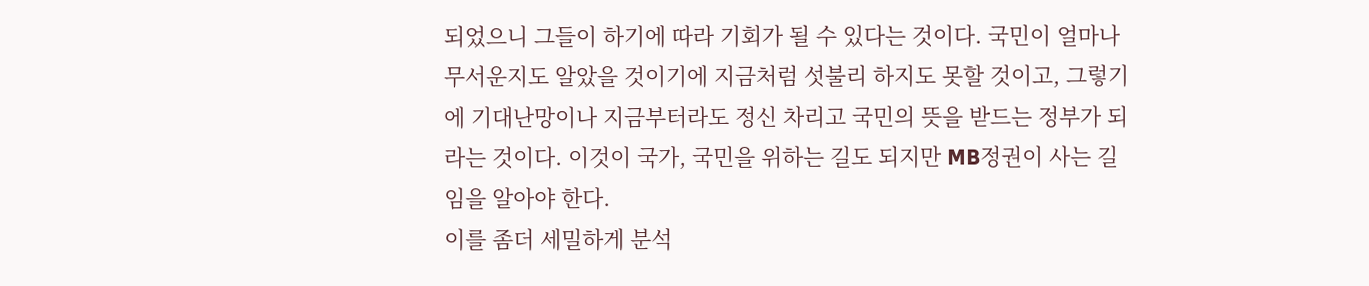되었으니 그들이 하기에 따라 기회가 될 수 있다는 것이다. 국민이 얼마나 무서운지도 알았을 것이기에 지금처럼 섯불리 하지도 못할 것이고, 그렇기에 기대난망이나 지금부터라도 정신 차리고 국민의 뜻을 받드는 정부가 되라는 것이다. 이것이 국가, 국민을 위하는 길도 되지만 MB정권이 사는 길임을 알아야 한다.
이를 좀더 세밀하게 분석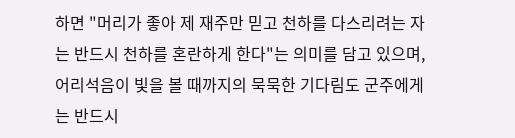하면 "머리가 좋아 제 재주만 믿고 천하를 다스리려는 자는 반드시 천하를 혼란하게 한다"는 의미를 담고 있으며, 어리석음이 빛을 볼 때까지의 묵묵한 기다림도 군주에게는 반드시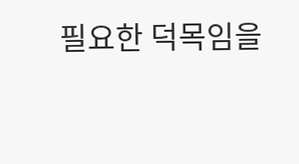필요한 덕목임을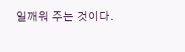일깨워 주는 것이다.